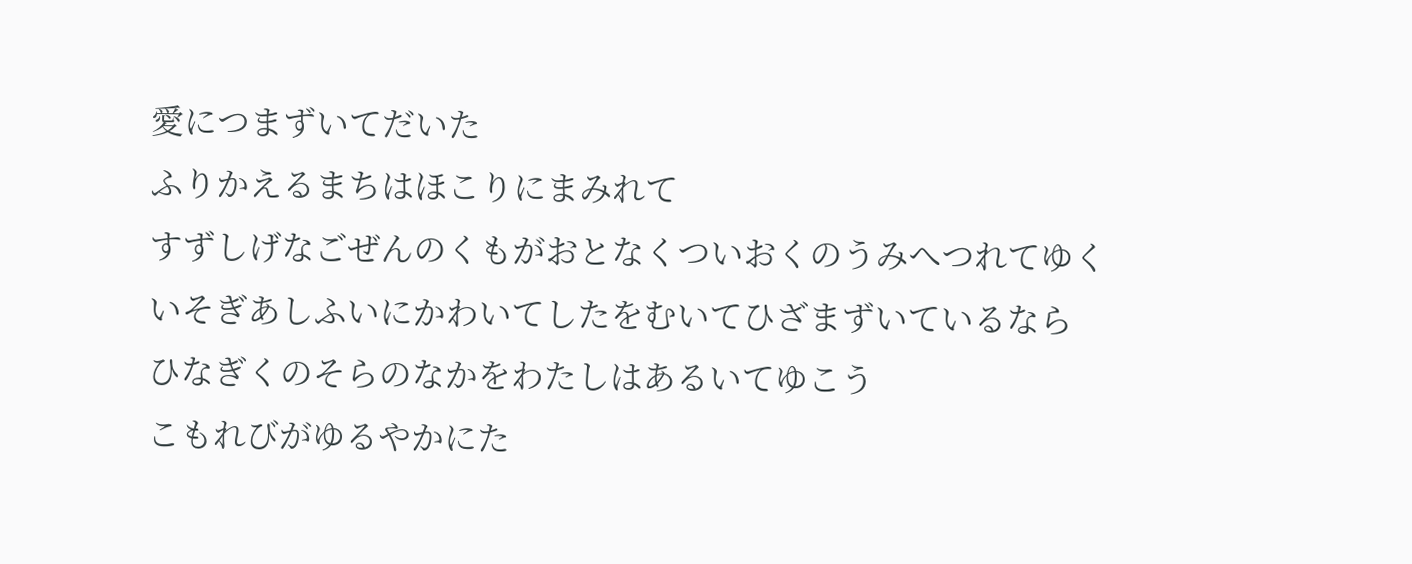愛につまずいてだいた
ふりかえるまちはほこりにまみれて
すずしげなごぜんのくもがおとなくついおくのうみへつれてゆく
いそぎあしふいにかわいてしたをむいてひざまずいているなら
ひなぎくのそらのなかをわたしはあるいてゆこう
こもれびがゆるやかにた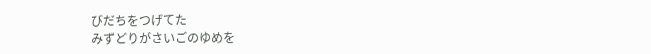びだちをつげてた
みずどりがさいごのゆめを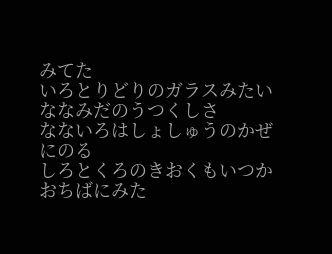みてた
いろとりどりのガラスみたいななみだのうつくしさ
なないろはしょしゅうのかぜにのる
しろとくろのきおくもいつかおちばにみた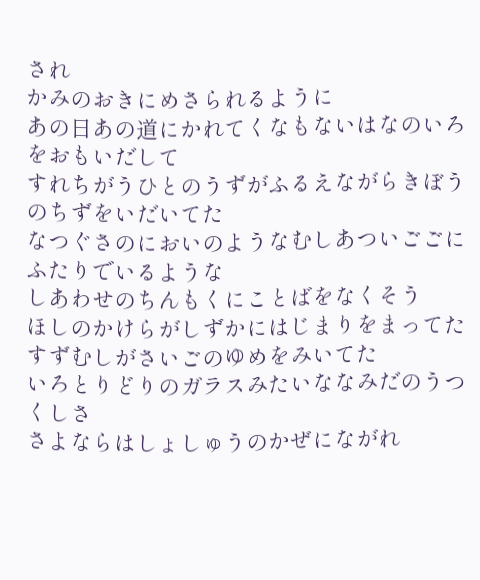され
かみのおきにめさられるように
あの日あの道にかれてくなもないはなのいろをおもいだして
すれちがうひとのうずがふるえながらきぼうのちずをいだいてた
なつぐさのにおいのようなむしあついごごにふたりでいるような
しあわせのちんもくにことばをなくそう
ほしのかけらがしずかにはじまりをまってた
すずむしがさいごのゆめをみいてた
いろとりどりのガラスみたいななみだのうつくしさ
さよならはしょしゅうのかぜにながれ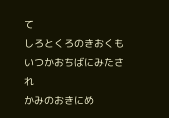て
しろとくろのきおくもいつかおちばにみたされ
かみのおきにめ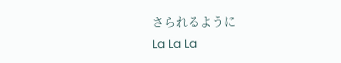さられるように
La La La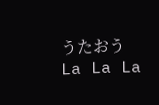うたおう
La La La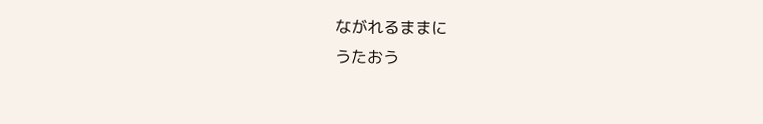ながれるままに
うたおう